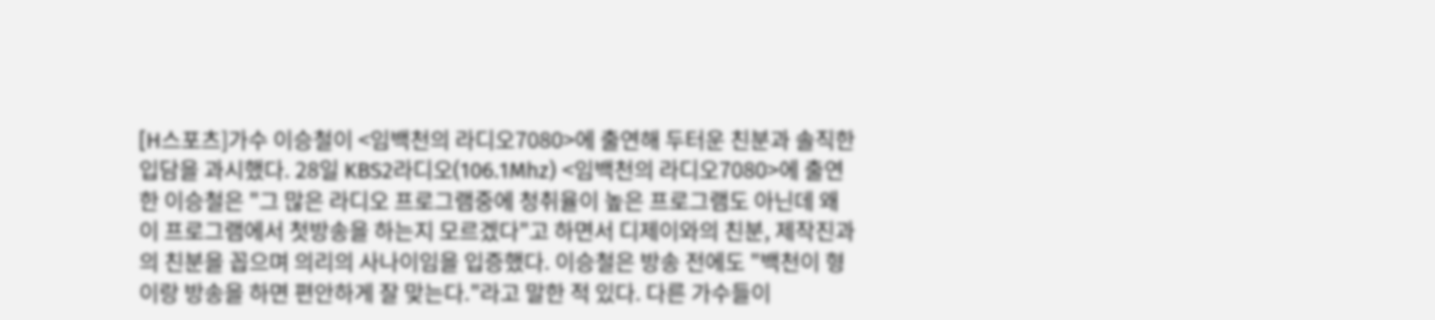[H스포츠]가수 이승철이 <임백천의 라디오7080>에 출연해 두터운 친분과 솔직한 입담을 과시했다. 28일 KBS2라디오(106.1Mhz) <임백천의 라디오7080>에 출연한 이승철은 "그 많은 라디오 프로그램중에 청취율이 높은 프로그램도 아닌데 왜 이 프로그램에서 첫방송을 하는지 모르겠다"고 하면서 디제이와의 친분, 제작진과의 친분을 꼽으며 의리의 사나이임을 입증했다. 이승철은 방송 전에도 "백천이 형이랑 방송을 하면 편안하게 잘 맞는다."라고 말한 적 있다. 다른 가수들이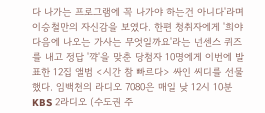다 나가는 프로그램에 꼭 나가야 하는건 아니다'라며 이승철만의 자신감을 보였다. 한편 청취자에게 '희야 다음에 나오는 가사는 무엇일까요'라는 넌센스 퀴즈를 내고 정답 '꺅'을 맞춘 당첨자 10명에게 이번에 발표한 12집 앨범 <시간 참 빠르다> 싸인 씨디를 선물했다. 임백천의 라디오 7080은 매일 낮 12시 10분 KBS 2라디오 (수도권 주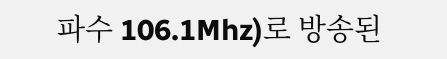파수 106.1Mhz)로 방송된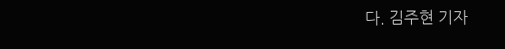다. 김주현 기자